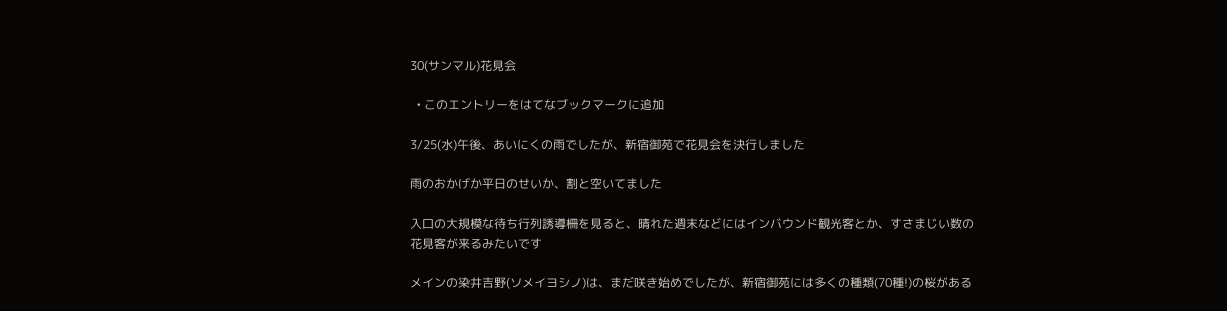30(サンマル)花見会

  • このエントリーをはてなブックマークに追加

3/25(水)午後、あいにくの雨でしたが、新宿御苑で花見会を決行しました

雨のおかげか平日のせいか、割と空いてました

入口の大規模な待ち行列誘導柵を見ると、晴れた週末などにはインバウンド観光客とか、すさまじい数の花見客が来るみたいです

メインの染井吉野(ソメイヨシノ)は、まだ咲き始めでしたが、新宿御苑には多くの種類(70種!)の桜がある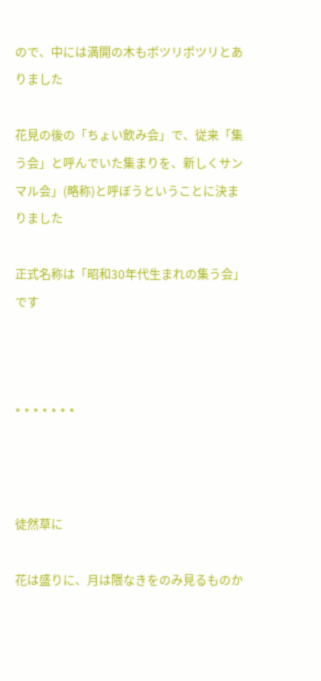ので、中には満開の木もポツリポツリとありました

花見の後の「ちょい飲み会」で、従来「集う会」と呼んでいた集まりを、新しくサンマル会」(略称)と呼ぼうということに決まりました

正式名称は「昭和30年代生まれの集う会」です



* * * * * * *



徒然草に

花は盛りに、月は隈なきをのみ見るものか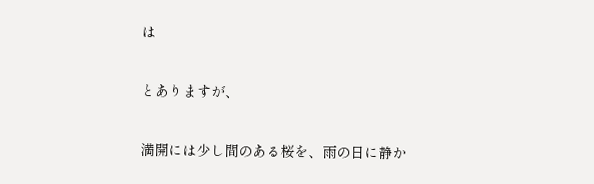は

とありますが、

満開には少し間のある桜を、雨の日に静か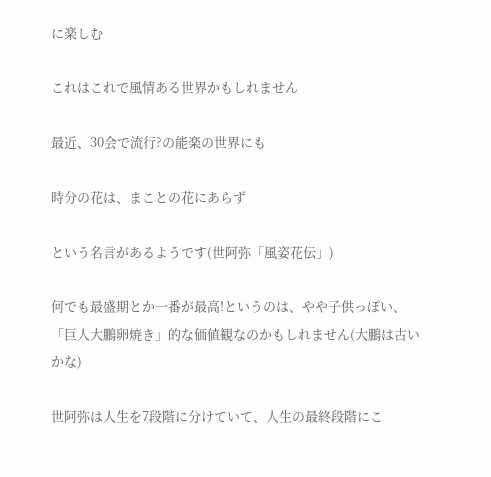に楽しむ

これはこれで風情ある世界かもしれません

最近、30会で流行?の能楽の世界にも

時分の花は、まことの花にあらず

という名言があるようです(世阿弥「風姿花伝」)

何でも最盛期とか一番が最高!というのは、やや子供っぽい、「巨人大鵬卵焼き」的な価値観なのかもしれません(大鵬は古いかな)

世阿弥は人生を7段階に分けていて、人生の最終段階にこ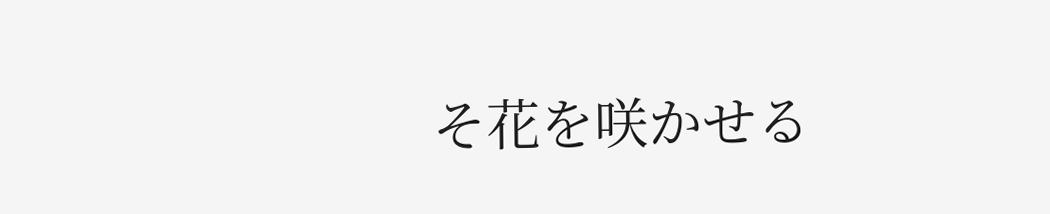そ花を咲かせる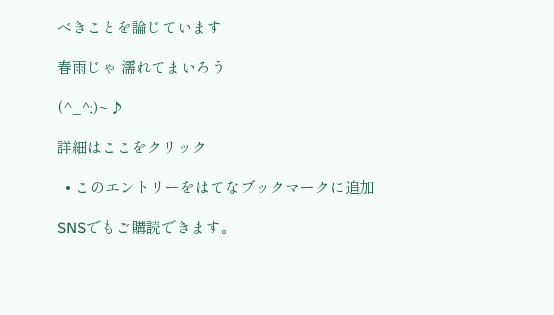べきことを論じています

春雨じゃ 濡れてまいろう

(^_^;)~♪

詳細はここをクリック

  • このエントリーをはてなブックマークに追加

SNSでもご購読できます。